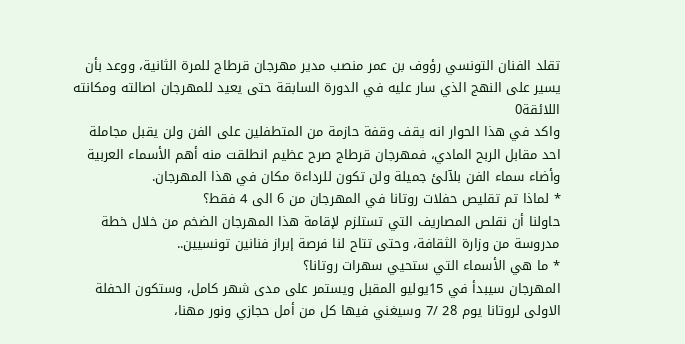تقلد الفنان التونسي رؤوف بن عمر منصب مدير مهرجان قرطاج للمرة الثانية، ووعد بأن يسير على النهج الذي سار عليه في الدورة السابقة حتى يعيد للمهرجان اصالته ومكانته اللائقة0
واكد في هذا الحوار انه يقف وقفة حازمة من المتطفلين على الفن ولن يقبل مجاملة احد مقابل الربح المادي، فمهرجان قرطاج صرح عظيم انطلقت منه أهم الأسماء العربية وأضاء سماء الفن بلآلئ جميلة ولن تكون للرداءة مكان في هذا المهرجان.
* لماذا تم تقليص حفلات روتانا في المهرجان من 6 الى 4 فقط؟
حاولنا أن نقلص المصاريف التي تستلزم لإقامة هذا المهرجان الضخم من خلال خطة مدروسة من وزارة الثقافة، وحتى تتاح لنا فرصة إبراز فنانين تونسيين..
* ما هي الأسماء التي ستحيي سهرات روتانا؟
المهرجان سيبدأ في 15يوليو المقبل ويستمر على مدى شهر كامل، وستكون الحفلة الاولى لروتانا يوم 28 /7 وسيغني فيها كل من أمل حجازي ونور مهنا،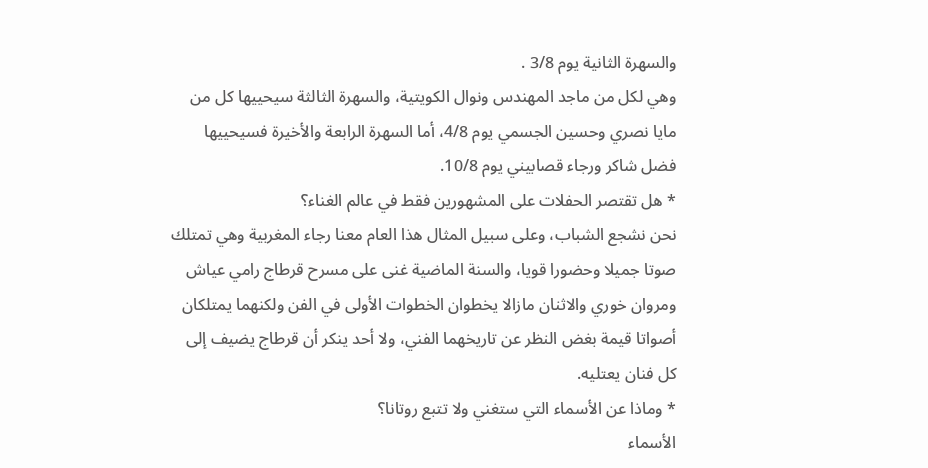والسهرة الثانية يوم 3/8 .
وهي لكل من ماجد المهندس ونوال الكويتية، والسهرة الثالثة سيحييها كل من مايا نصري وحسين الجسمي يوم 4/8، أما السهرة الرابعة والأخيرة فسيحييها فضل شاكر ورجاء قصابيني يوم 10/8.
* هل تقتصر الحفلات على المشهورين فقط في عالم الغناء؟
نحن نشجع الشباب، وعلى سبيل المثال هذا العام معنا رجاء المغربية وهي تمتلك صوتا جميلا وحضورا قويا، والسنة الماضية غنى على مسرح قرطاج رامي عياش ومروان خوري والاثنان مازالا يخطوان الخطوات الأولى في الفن ولكنهما يمتلكان أصواتا قيمة بغض النظر عن تاريخهما الفني، ولا أحد ينكر أن قرطاج يضيف إلى كل فنان يعتليه.
* وماذا عن الأسماء التي ستغني ولا تتبع روتانا؟
الأسماء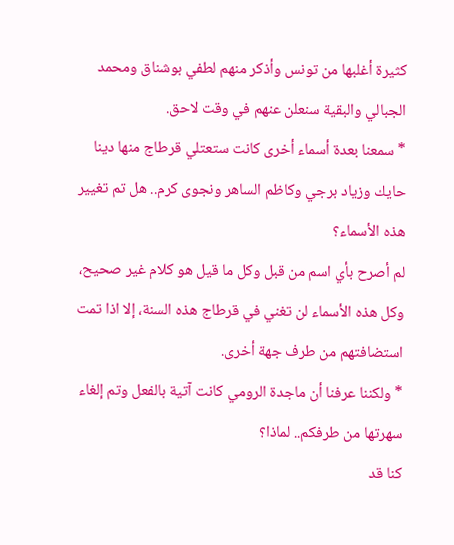كثيرة أغلبها من تونس وأذكر منهم لطفي بوشناق ومحمد الجبالي والبقية سنعلن عنهم في وقت لاحق.
* سمعنا بعدة أسماء أخرى كانت ستعتلي قرطاج منها دينا حايك وزياد برجي وكاظم الساهر ونجوى كرم.. هل تم تغيير هذه الأسماء؟
لم أصرح بأي اسم من قبل وكل ما قيل هو كلام غير صحيح، وكل هذه الأسماء لن تغني في قرطاج هذه السنة، إلا اذا تمت استضافتهم من طرف جهة أخرى.
* ولكننا عرفنا أن ماجدة الرومي كانت آتية بالفعل وتم إلغاء سهرتها من طرفكم.. لماذا؟
كنا قد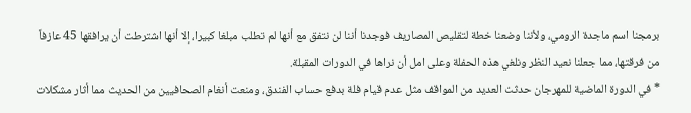برمجنا اسم ماجدة الرومي، ولأننا وضعنا خطة لتقليص المصاريف فوجدنا أننا لن نتفق مع أنها لم تطلب مبلغا كبيرا، إلا أنها اشترطت أن يرافقها 45 عازفاً من فرقتها، مما جعلنا نعيد النظر ونلغي هذه الحفلة وعلى امل أن نراها في الدورات المقبلة.
* في الدورة الماضية للمهرجان حدثت العديد من المواقف مثل عدم قيام فلة بدفع حساب الفندق، ومنعت أنغام الصحافيين من الحديث مما أثار مشكلات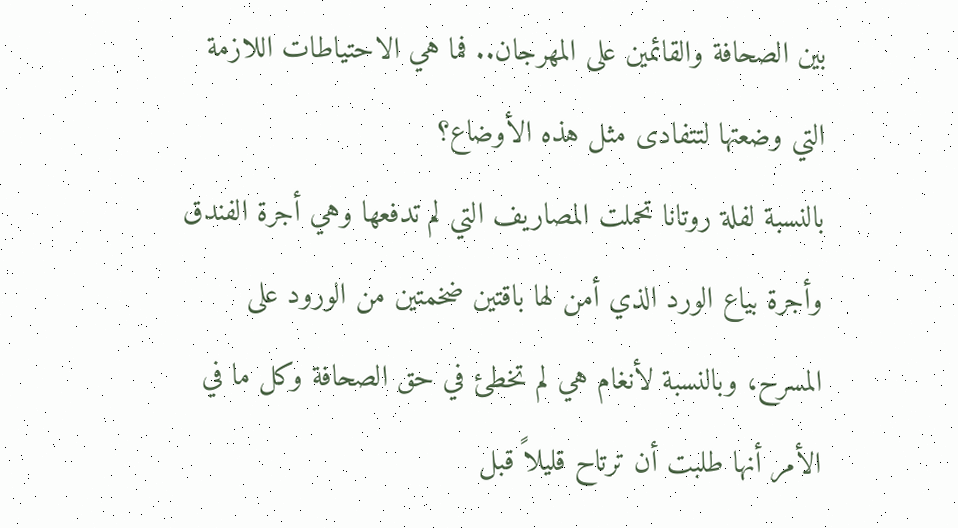بين الصحافة والقائمين على المهرجان.. فما هي الاحتياطات اللازمة التي وضعتها لتتفادى مثل هذه الأوضاع؟
بالنسبة لفلة روتانا تحملت المصاريف التي لم تدفعها وهي أجرة الفندق وأجرة بياع الورد الذي أمن لها باقتين ضخمتين من الورود على المسرح، وبالنسبة لأنغام هي لم تخطئ في حق الصحافة وكل ما في الأمر أنها طلبت أن ترتاح قليلاً قبل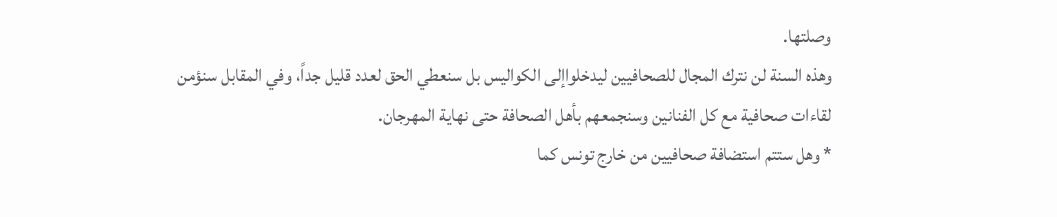وصلتها.
وهذه السنة لن نترك المجال للصحافيين ليدخلواإلى الكواليس بل سنعطي الحق لعدد قليل جداً، وفي المقابل سنؤمن لقاءات صحافية مع كل الفنانين وسنجمعهم بأهل الصحافة حتى نهاية المهرجان.
* وهل ستتم استضافة صحافيين من خارج تونس كما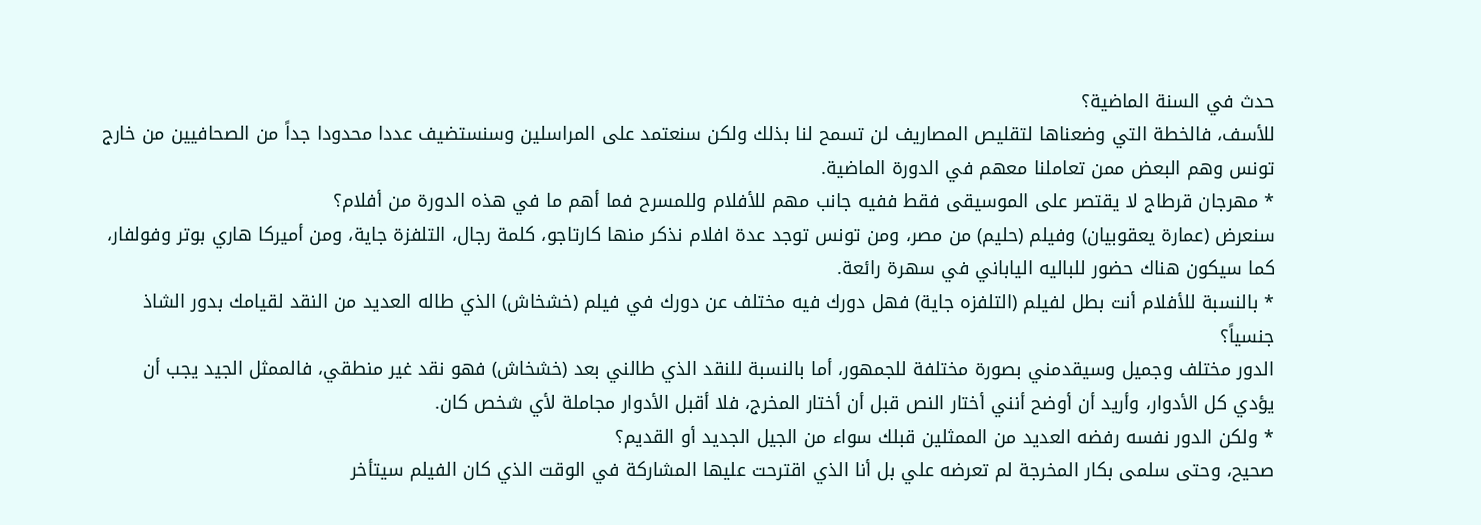حدث في السنة الماضية؟
للأسف، فالخطة التي وضعناها لتقليص المصاريف لن تسمح لنا بذلك ولكن سنعتمد على المراسلين وسنستضيف عددا محدودا جداً من الصحافيين من خارج تونس وهم البعض ممن تعاملنا معهم في الدورة الماضية.
* مهرجان قرطاج لا يقتصر على الموسيقى فقط ففيه جانب مهم للأفلام وللمسرح فما أهم ما في هذه الدورة من أفلام؟
سنعرض (عمارة يعقوبيان) وفيلم (حليم) من مصر، ومن تونس توجد عدة افلام نذكر منها كارتاجو، كلمة رجال، التلفزة جاية، ومن أميركا هاري بوتر وفولفار، كما سيكون هناك حضور للباليه الياباني في سهرة رائعة.
* بالنسبة للأفلام أنت بطل لفيلم (التلفزه جاية) فهل دورك فيه مختلف عن دورك في فيلم (خشخاش) الذي طاله العديد من النقد لقيامك بدور الشاذ جنسياً؟
الدور مختلف وجميل وسيقدمني بصورة مختلفة للجمهور، أما بالنسبة للنقد الذي طالني بعد (خشخاش) فهو نقد غير منطقي، فالممثل الجيد يجب أن يؤدي كل الأدوار، وأريد أن أوضح أنني أختار النص قبل أن أختار المخرج، فلا أقبل الأدوار مجاملة لأي شخص كان.
* ولكن الدور نفسه رفضه العديد من الممثلين قبلك سواء من الجيل الجديد أو القديم؟
صحيح، وحتى سلمى بكار المخرجة لم تعرضه علي بل أنا الذي اقترحت عليها المشاركة في الوقت الذي كان الفيلم سيتأخر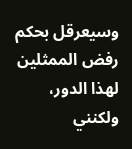وسيعرقل بحكم رفض الممثلين لهذا الدور، ولكنني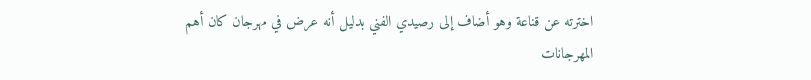اخترته عن قناعة وهو أضاف إلى رصيدي الفني بدليل أنه عرض في مهرجان كان أهم المهرجانات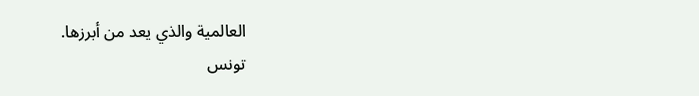العالمية والذي يعد من أبرزها.
تونس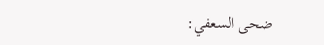ضحى السعفي: